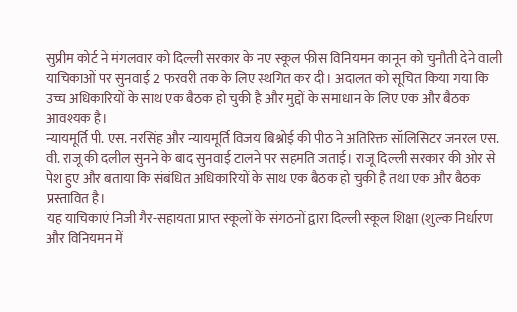सुप्रीम कोर्ट ने मंगलवार को दिल्ली सरकार के नए स्कूल फीस विनियमन कानून को चुनौती देने वाली याचिकाओं पर सुनवाई 2 फरवरी तक के लिए स्थगित कर दी। अदालत को सूचित किया गया कि उच्च अधिकारियों के साथ एक बैठक हो चुकी है और मुद्दों के समाधान के लिए एक और बैठक आवश्यक है।
न्यायमूर्ति पी. एस. नरसिंह और न्यायमूर्ति विजय बिश्नोई की पीठ ने अतिरिक्त सॉलिसिटर जनरल एस. वी. राजू की दलील सुनने के बाद सुनवाई टालने पर सहमति जताई। राजू दिल्ली सरकार की ओर से पेश हुए और बताया कि संबंधित अधिकारियों के साथ एक बैठक हो चुकी है तथा एक और बैठक प्रस्तावित है।
यह याचिकाएं निजी गैर-सहायता प्राप्त स्कूलों के संगठनों द्वारा दिल्ली स्कूल शिक्षा (शुल्क निर्धारण और विनियमन में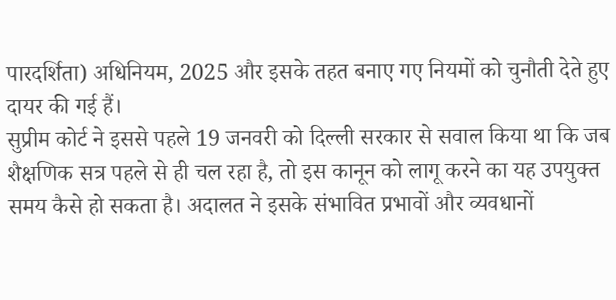पारदर्शिता) अधिनियम, 2025 और इसके तहत बनाए गए नियमों को चुनौती देते हुए दायर की गई हैं।
सुप्रीम कोर्ट ने इससे पहले 19 जनवरी को दिल्ली सरकार से सवाल किया था कि जब शैक्षणिक सत्र पहले से ही चल रहा है, तो इस कानून को लागू करने का यह उपयुक्त समय कैसे हो सकता है। अदालत ने इसके संभावित प्रभावों और व्यवधानों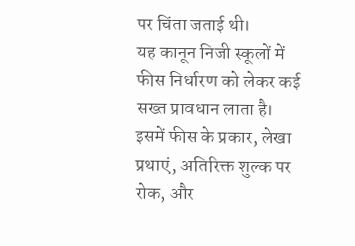पर चिंता जताई थी।
यह कानून निजी स्कूलों में फीस निर्धारण को लेकर कई सख्त प्रावधान लाता है। इसमें फीस के प्रकार, लेखा प्रथाएं, अतिरिक्त शुल्क पर रोक, और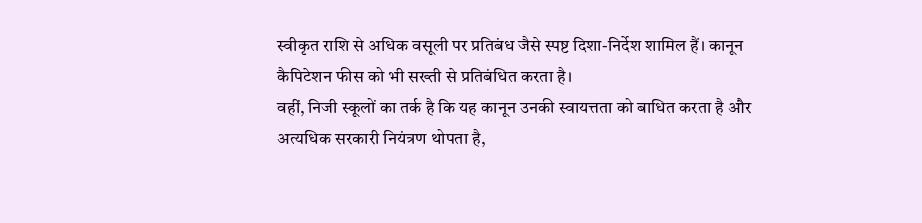स्वीकृत राशि से अधिक वसूली पर प्रतिबंध जैसे स्पष्ट दिशा-निर्देश शामिल हैं। कानून कैपिटेशन फीस को भी सख्ती से प्रतिबंधित करता है।
वहीं, निजी स्कूलों का तर्क है कि यह कानून उनकी स्वायत्तता को बाधित करता है और अत्यधिक सरकारी नियंत्रण थोपता है,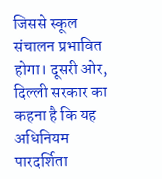जिससे स्कूल संचालन प्रभावित होगा। दूसरी ओर, दिल्ली सरकार का कहना है कि यह अधिनियम पारदर्शिता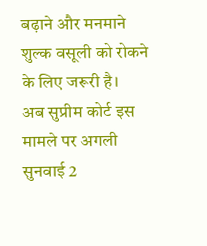बढ़ाने और मनमाने शुल्क वसूली को रोकने के लिए जरूरी है।
अब सुप्रीम कोर्ट इस मामले पर अगली सुनवाई 2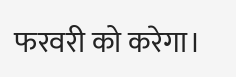फरवरी को करेगा।